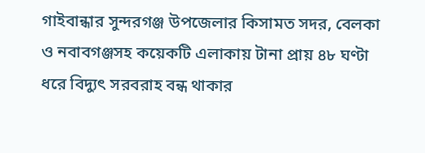গাইবান্ধার সুন্দরগঞ্জ উপজেলার কিসামত সদর, বেলকা ও নবাবগঞ্জসহ কয়েকটি এলাকায় টানা প্রায় ৪৮ ঘণ্টা ধরে বিদ্যুৎ সরবরাহ বন্ধ থাকার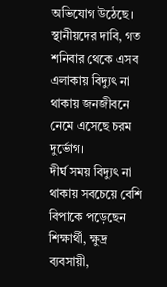অভিযোগ উঠেছে। স্থানীয়দের দাবি, গত শনিবার থেকে এসব এলাকায় বিদ্যুৎ না থাকায় জনজীবনে নেমে এসেছে চরম দুর্ভোগ।
দীর্ঘ সময় বিদ্যুৎ না থাকায় সবচেয়ে বেশি বিপাকে পড়েছেন শিক্ষার্থী, ক্ষুদ্র ব্যবসায়ী,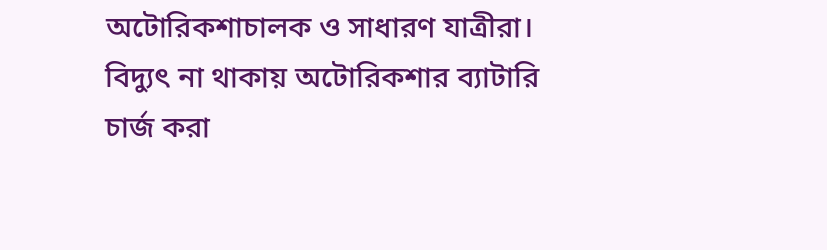অটোরিকশাচালক ও সাধারণ যাত্রীরা। বিদ্যুৎ না থাকায় অটোরিকশার ব্যাটারি চার্জ করা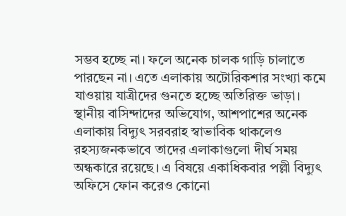সম্ভব হচ্ছে না। ফলে অনেক চালক গাড়ি চালাতে পারছেন না। এতে এলাকায় অটোরিকশার সংখ্যা কমে যাওয়ায় যাত্রীদের গুনতে হচ্ছে অতিরিক্ত ভাড়া।
স্থানীয় বাসিন্দাদের অভিযোগ, আশপাশের অনেক এলাকায় বিদ্যুৎ সরবরাহ স্বাভাবিক থাকলেও রহস্যজনকভাবে তাদের এলাকাগুলো দীর্ঘ সময় অন্ধকারে রয়েছে। এ বিষয়ে একাধিকবার পল্লী বিদ্যুৎ অফিসে ফোন করেও কোনো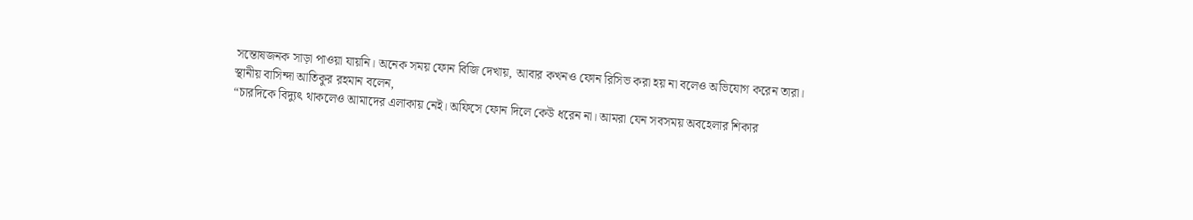সন্তোষজনক সাড়া পাওয়া যায়নি। অনেক সময় ফোন বিজি দেখায়, আবার কখনও ফোন রিসিভ করা হয় না বলেও অভিযোগ করেন তারা।
স্থানীয় বাসিন্দা আতিকুর রহমান বলেন,
“চারদিকে বিদ্যুৎ থাকলেও আমাদের এলাকায় নেই। অফিসে ফোন দিলে কেউ ধরেন না। আমরা যেন সবসময় অবহেলার শিকার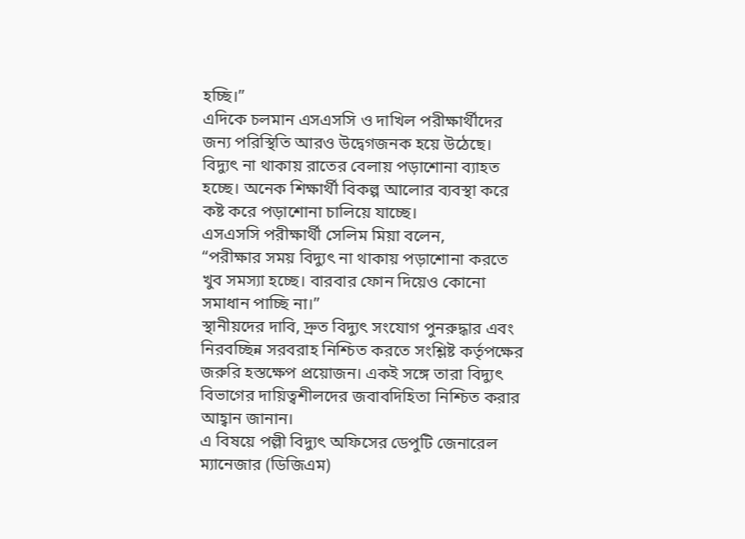হচ্ছি।”
এদিকে চলমান এসএসসি ও দাখিল পরীক্ষার্থীদের জন্য পরিস্থিতি আরও উদ্বেগজনক হয়ে উঠেছে। বিদ্যুৎ না থাকায় রাতের বেলায় পড়াশোনা ব্যাহত হচ্ছে। অনেক শিক্ষার্থী বিকল্প আলোর ব্যবস্থা করে কষ্ট করে পড়াশোনা চালিয়ে যাচ্ছে।
এসএসসি পরীক্ষার্থী সেলিম মিয়া বলেন,
“পরীক্ষার সময় বিদ্যুৎ না থাকায় পড়াশোনা করতে খুব সমস্যা হচ্ছে। বারবার ফোন দিয়েও কোনো সমাধান পাচ্ছি না।”
স্থানীয়দের দাবি, দ্রুত বিদ্যুৎ সংযোগ পুনরুদ্ধার এবং নিরবচ্ছিন্ন সরবরাহ নিশ্চিত করতে সংশ্লিষ্ট কর্তৃপক্ষের জরুরি হস্তক্ষেপ প্রয়োজন। একই সঙ্গে তারা বিদ্যুৎ বিভাগের দায়িত্বশীলদের জবাবদিহিতা নিশ্চিত করার আহ্বান জানান।
এ বিষয়ে পল্লী বিদ্যুৎ অফিসের ডেপুটি জেনারেল ম্যানেজার (ডিজিএম)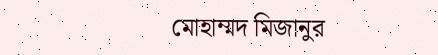মোহাম্মদ মিজানুর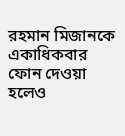রহমান মিজানকে একাধিকবার ফোন দেওয়া হলেও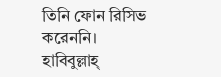তিনি ফোন রিসিভ করেননি।
হাবিবুল্লাহ্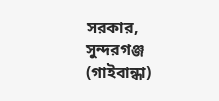সরকার, সুন্দরগঞ্জ (গাইবান্ধা)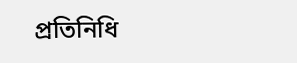প্রতিনিধি